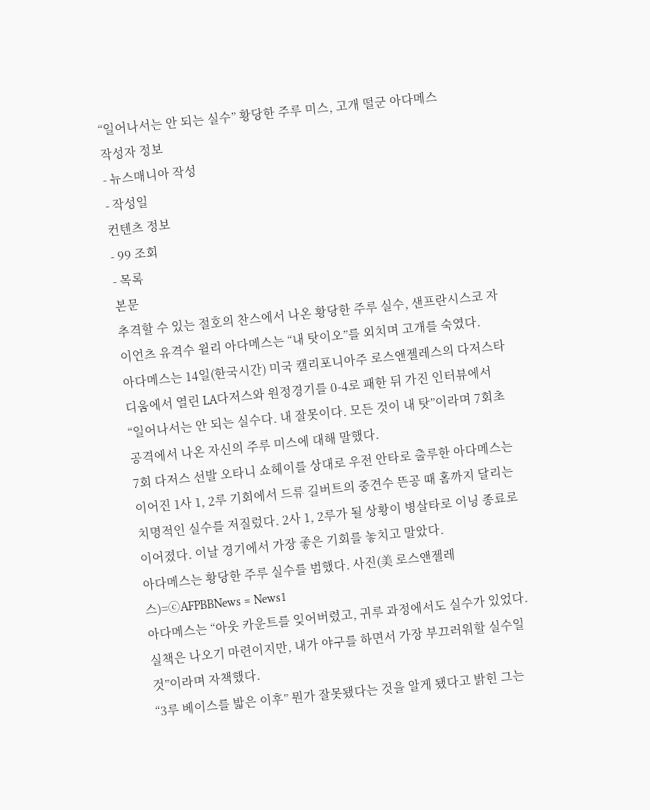“일어나서는 안 되는 실수” 황당한 주루 미스, 고개 떨군 아다메스
작성자 정보
- 뉴스매니아 작성
- 작성일
컨텐츠 정보
- 99 조회
- 목록
본문
추격할 수 있는 절호의 찬스에서 나온 황당한 주루 실수, 샌프란시스코 자이언츠 유격수 윌리 아다메스는 “내 탓이오”를 외치며 고개를 숙였다.
아다메스는 14일(한국시간) 미국 캘리포니아주 로스앤젤레스의 다저스타디움에서 열린 LA다저스와 원정경기를 0-4로 패한 뒤 가진 인터뷰에서 “일어나서는 안 되는 실수다. 내 잘못이다. 모든 것이 내 탓”이라며 7회초 공격에서 나온 자신의 주루 미스에 대해 말했다.
7회 다저스 선발 오타니 쇼헤이를 상대로 우전 안타로 출루한 아다메스는 이어진 1사 1, 2루 기회에서 드류 길버트의 중견수 뜬공 때 홈까지 달리는 치명적인 실수를 저질렀다. 2사 1, 2루가 될 상황이 병살타로 이닝 종료로 이어졌다. 이날 경기에서 가장 좋은 기회를 놓치고 말았다.
아다메스는 황당한 주루 실수를 범했다. 사진(美 로스앤젤레스)=ⓒAFPBBNews = News1
아다메스는 “아웃 카운트를 잊어버렸고, 귀루 과정에서도 실수가 있었다. 실책은 나오기 마련이지만, 내가 야구를 하면서 가장 부끄러워할 실수일 것”이라며 자책했다.
“3루 베이스를 밟은 이후” 뭔가 잘못됐다는 것을 알게 됐다고 밝힌 그는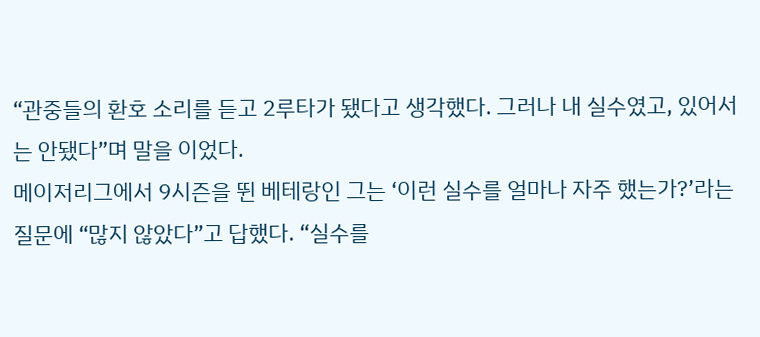“관중들의 환호 소리를 듣고 2루타가 됐다고 생각했다. 그러나 내 실수였고, 있어서는 안됐다”며 말을 이었다.
메이저리그에서 9시즌을 뛴 베테랑인 그는 ‘이런 실수를 얼마나 자주 했는가?’라는 질문에 “많지 않았다”고 답했다. “실수를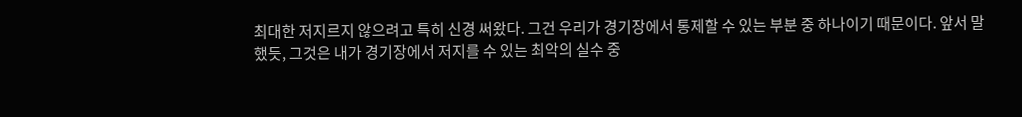최대한 저지르지 않으려고 특히 신경 써왔다. 그건 우리가 경기장에서 통제할 수 있는 부분 중 하나이기 때문이다. 앞서 말했듯, 그것은 내가 경기장에서 저지를 수 있는 최악의 실수 중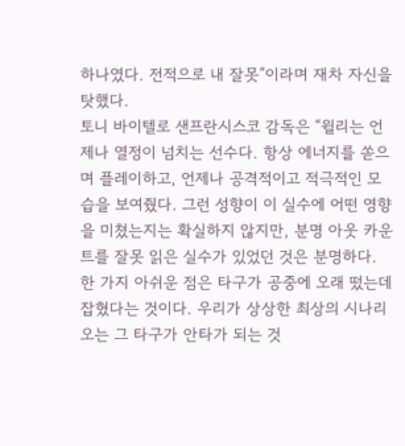하나였다. 전적으로 내 잘못”이라며 재차 자신을 탓했다.
토니 바이텔로 샌프란시스코 감독은 “윌리는 언제나 열정이 넘치는 선수다. 항상 에너지를 쏟으며 플레이하고, 언제나 공격적이고 적극적인 모습을 보여줬다. 그런 성향이 이 실수에 어떤 영향을 미쳤는지는 확실하지 않지만, 분명 아웃 카운트를 잘못 읽은 실수가 있었던 것은 분명하다. 한 가지 아쉬운 점은 타구가 공중에 오래 떴는데 잡혔다는 것이다. 우리가 상상한 최상의 시나리오는 그 타구가 안타가 되는 것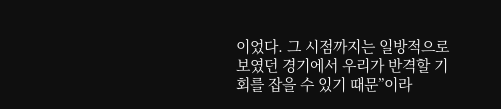이었다. 그 시점까지는 일방적으로 보였던 경기에서 우리가 반격할 기회를 잡을 수 있기 때문”이라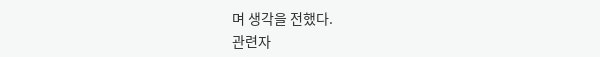며 생각을 전했다.
관련자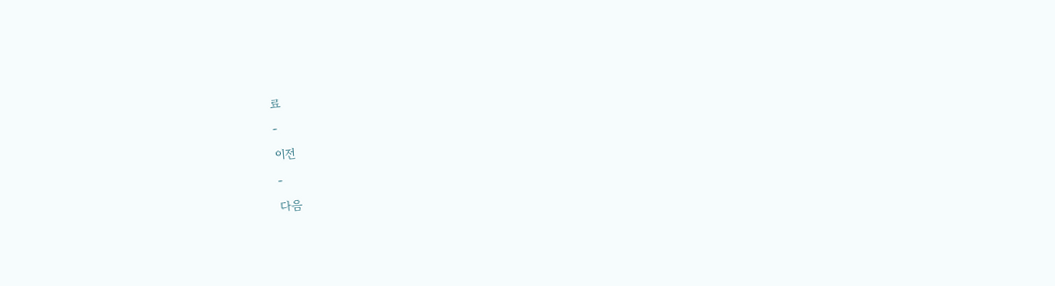료
-
이전
-
다음